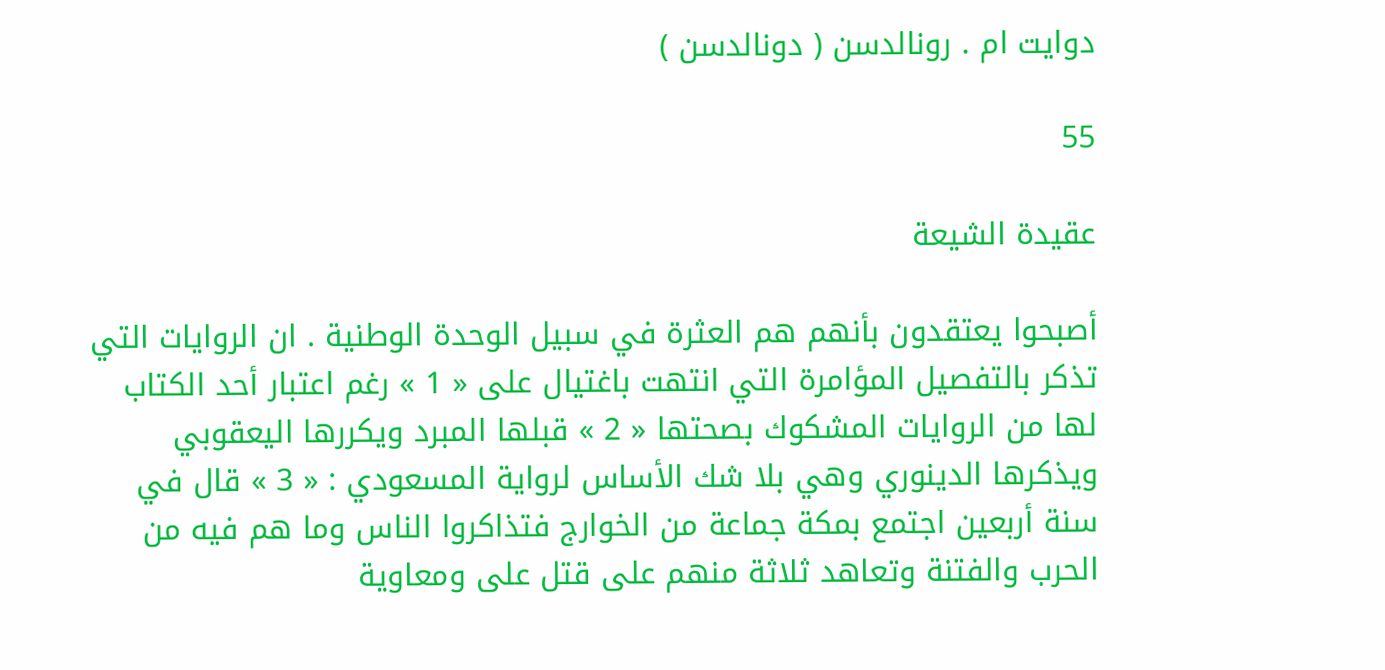دوايت ام . رونالدسن ( دونالدسن )

55

عقيدة الشيعة

أصبحوا يعتقدون بأنهم هم العثرة في سبيل الوحدة الوطنية . ان الروايات التي تذكر بالتفصيل المؤامرة التي انتهت باغتيال على « 1 » رغم اعتبار أحد الكتاب لها من الروايات المشكوك بصحتها « 2 » قبلها المبرد ويكررها اليعقوبي ويذكرها الدينوري وهي بلا شك الأساس لرواية المسعودي : « 3 » قال في سنة أربعين اجتمع بمكة جماعة من الخوارج فتذاكروا الناس وما هم فيه من الحرب والفتنة وتعاهد ثلاثة منهم على قتل على ومعاوية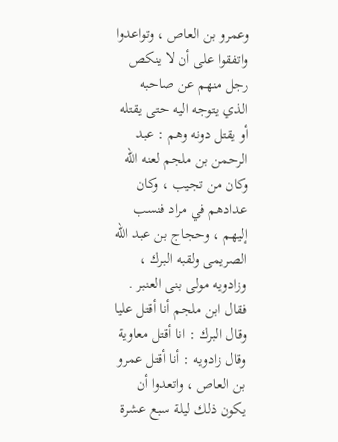وعمرو بن العاص ، وتواعدوا واتفقوا على أن لا ينكص رجل منهم عن صاحبه الذي يتوجه اليه حتى يقتله أو يقتل دونه وهم : عبد الرحمن بن ملجم لعنه اللّه وكان من تجيب ، وكان عدادهم في مراد فنسب إليهم ، وحجاج بن عبد اللّه الصريمى ولقبه البرك ، وزادويه مولى بنى العنبر . فقال ابن ملجم أنا أقتل عليا وقال البرك : انا أقتل معاوية وقال زادويه : أنا أقتل عمرو بن العاص ، واتعدوا أن يكون ذلك ليلة سبع عشرة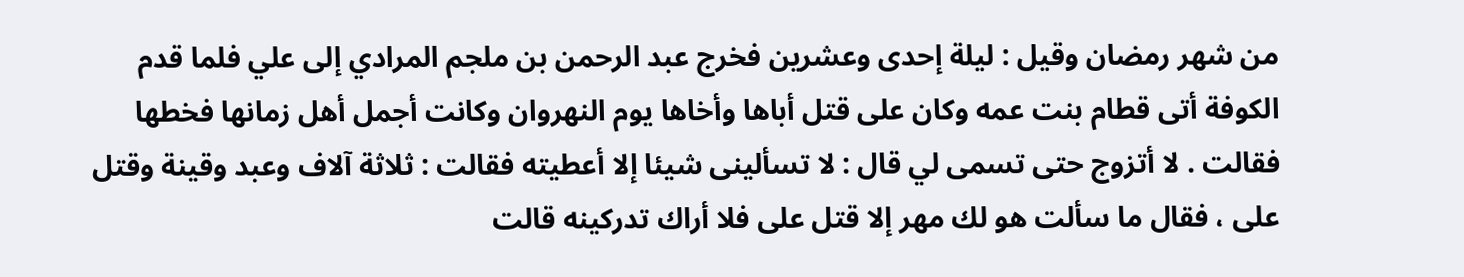من شهر رمضان وقيل : ليلة إحدى وعشرين فخرج عبد الرحمن بن ملجم المرادي إلى علي فلما قدم الكوفة أتى قطام بنت عمه وكان على قتل أباها وأخاها يوم النهروان وكانت أجمل أهل زمانها فخطها فقالت . لا أتزوج حتى تسمى لي قال : لا تسألينى شيئا إلا أعطيته فقالت : ثلاثة آلاف وعبد وقينة وقتل على ، فقال ما سألت هو لك مهر إلا قتل على فلا أراك تدركينه قالت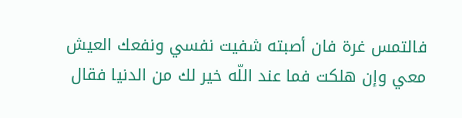فالتمس غرة فان أصبته شفيت نفسي ونفعك العيش معي وإن هلكت فما عند اللّه خير لك من الدنيا فقال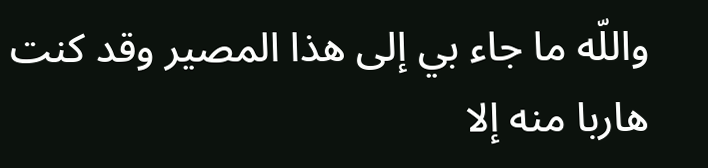واللّه ما جاء بي إلى هذا المصير وقد كنت هاربا منه إلا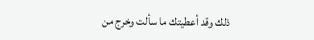ذلك وقد أعطيتك ما سألت وخرج من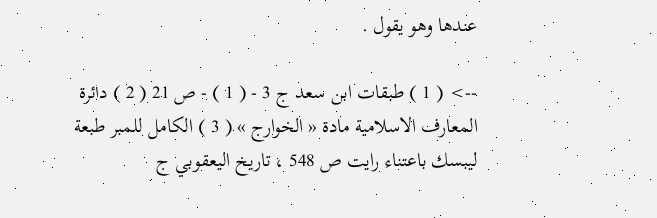عندها وهو يقول .

--> ( 1 ) طبقات ابن سعد ج 3 - ( 1 ) - ص 21 ( 2 ) دائرة المعارف الاسلامية مادة « الخوارج » ( 3 ) الكامل للمبر طبعة ليبسك باعتناء رايت ص 548 ، تاريخ اليعقوبي ج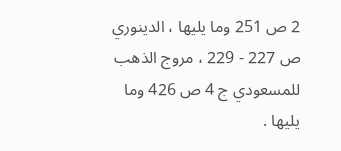2 ص 251 وما يليها ، الدينوري ص 227 - 229 ، مروج الذهب للمسعودي ج 4 ص 426 وما يليها .